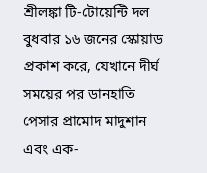শ্রীলঙ্কা টি-টোয়েন্টি দল বুধবার ১৬ জনের স্কোয়াড প্রকাশ করে, যেখানে দীর্ঘ সময়ের পর ডানহাতি পেসার প্রামোদ মাদুশান এবং এক-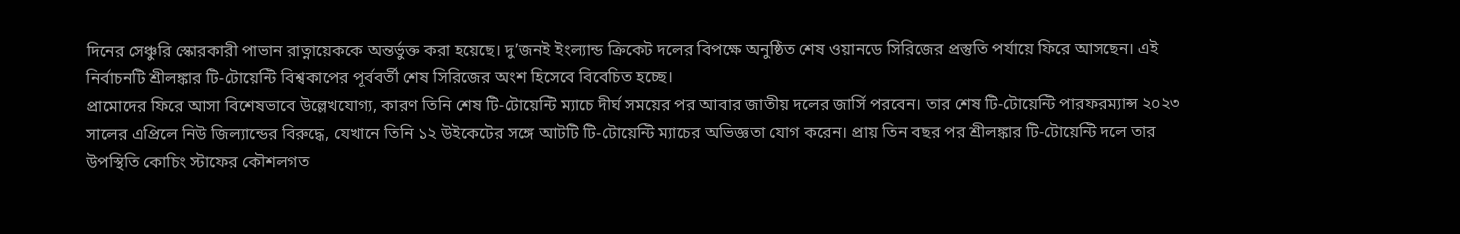দিনের সেঞ্চুরি স্কোরকারী পাভান রাত্নায়েককে অন্তর্ভুক্ত করা হয়েছে। দু’জনই ইংল্যান্ড ক্রিকেট দলের বিপক্ষে অনুষ্ঠিত শেষ ওয়ানডে সিরিজের প্রস্তুতি পর্যায়ে ফিরে আসছেন। এই নির্বাচনটি শ্রীলঙ্কার টি-টোয়েন্টি বিশ্বকাপের পূর্ববর্তী শেষ সিরিজের অংশ হিসেবে বিবেচিত হচ্ছে।
প্রামোদের ফিরে আসা বিশেষভাবে উল্লেখযোগ্য, কারণ তিনি শেষ টি-টোয়েন্টি ম্যাচে দীর্ঘ সময়ের পর আবার জাতীয় দলের জার্সি পরবেন। তার শেষ টি-টোয়েন্টি পারফরম্যান্স ২০২৩ সালের এপ্রিলে নিউ জিল্যান্ডের বিরুদ্ধে, যেখানে তিনি ১২ উইকেটের সঙ্গে আটটি টি-টোয়েন্টি ম্যাচের অভিজ্ঞতা যোগ করেন। প্রায় তিন বছর পর শ্রীলঙ্কার টি-টোয়েন্টি দলে তার উপস্থিতি কোচিং স্টাফের কৌশলগত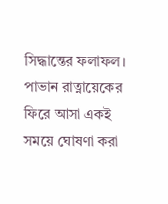সিদ্ধান্তের ফলাফল।
পাভান রাত্নায়েকের ফিরে আসা একই সময়ে ঘোষণা করা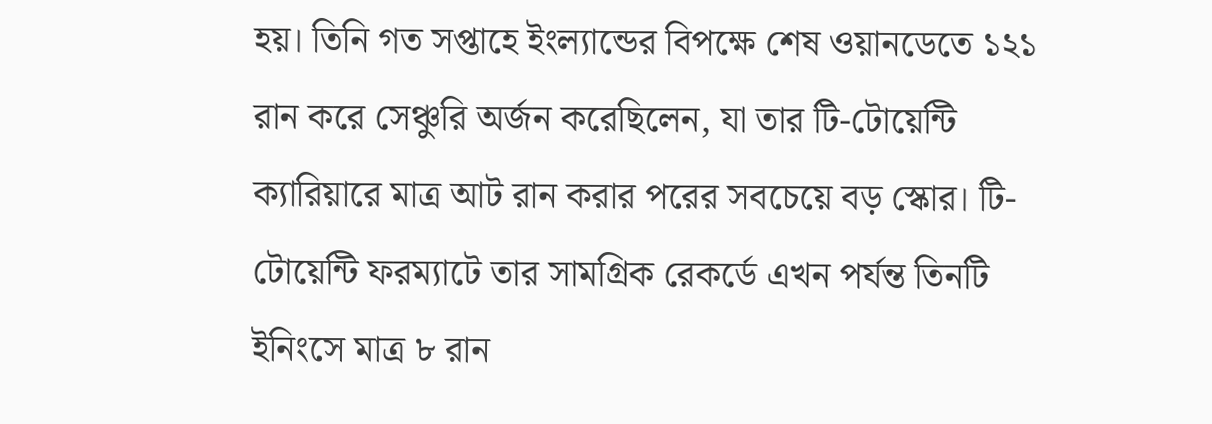হয়। তিনি গত সপ্তাহে ইংল্যান্ডের বিপক্ষে শেষ ওয়ানডেতে ১২১ রান করে সেঞ্চুরি অর্জন করেছিলেন, যা তার টি-টোয়েন্টি ক্যারিয়ারে মাত্র আট রান করার পরের সবচেয়ে বড় স্কোর। টি-টোয়েন্টি ফরম্যাটে তার সামগ্রিক রেকর্ডে এখন পর্যন্ত তিনটি ইনিংসে মাত্র ৮ রান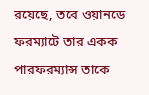রয়েছে, তবে ওয়ানডে ফরম্যাটে তার একক পারফরম্যান্স তাকে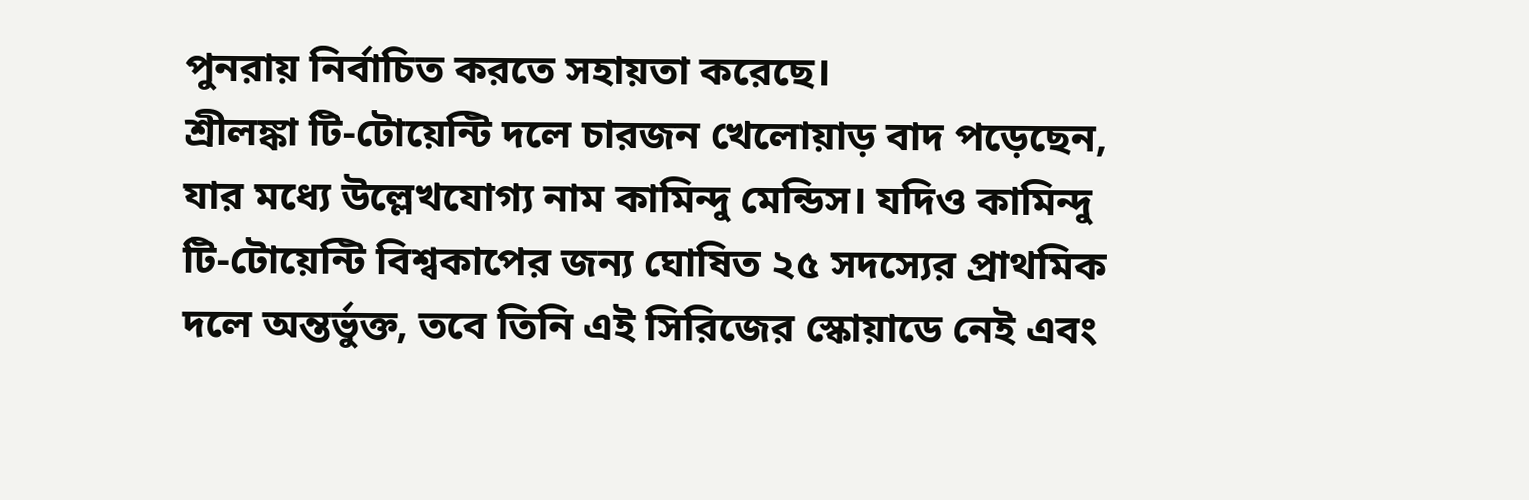পুনরায় নির্বাচিত করতে সহায়তা করেছে।
শ্রীলঙ্কা টি-টোয়েন্টি দলে চারজন খেলোয়াড় বাদ পড়েছেন, যার মধ্যে উল্লেখযোগ্য নাম কামিন্দু মেন্ডিস। যদিও কামিন্দু টি-টোয়েন্টি বিশ্বকাপের জন্য ঘোষিত ২৫ সদস্যের প্রাথমিক দলে অন্তর্ভুক্ত, তবে তিনি এই সিরিজের স্কোয়াডে নেই এবং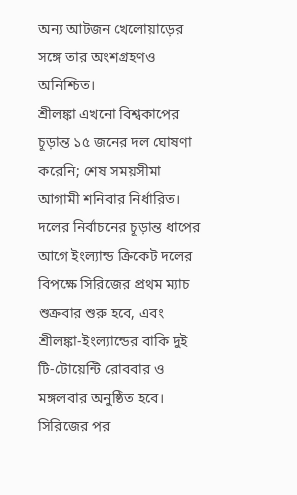অন্য আটজন খেলোয়াড়ের সঙ্গে তার অংশগ্রহণও অনিশ্চিত।
শ্রীলঙ্কা এখনো বিশ্বকাপের চূড়ান্ত ১৫ জনের দল ঘোষণা করেনি; শেষ সময়সীমা আগামী শনিবার নির্ধারিত। দলের নির্বাচনের চূড়ান্ত ধাপের আগে ইংল্যান্ড ক্রিকেট দলের বিপক্ষে সিরিজের প্রথম ম্যাচ শুক্রবার শুরু হবে, এবং শ্রীলঙ্কা-ইংল্যান্ডের বাকি দুই টি-টোয়েন্টি রোববার ও মঙ্গলবার অনুষ্ঠিত হবে।
সিরিজের পর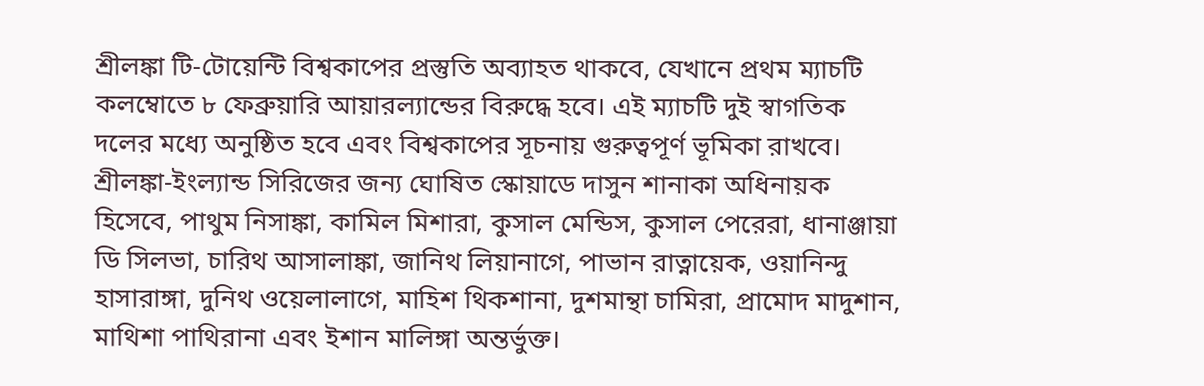শ্রীলঙ্কা টি-টোয়েন্টি বিশ্বকাপের প্রস্তুতি অব্যাহত থাকবে, যেখানে প্রথম ম্যাচটি কলম্বোতে ৮ ফেব্রুয়ারি আয়ারল্যান্ডের বিরুদ্ধে হবে। এই ম্যাচটি দুই স্বাগতিক দলের মধ্যে অনুষ্ঠিত হবে এবং বিশ্বকাপের সূচনায় গুরুত্বপূর্ণ ভূমিকা রাখবে।
শ্রীলঙ্কা-ইংল্যান্ড সিরিজের জন্য ঘোষিত স্কোয়াডে দাসুন শানাকা অধিনায়ক হিসেবে, পাথুম নিসাঙ্কা, কামিল মিশারা, কুসাল মেন্ডিস, কুসাল পেরেরা, ধানাঞ্জায়া ডি সিলভা, চারিথ আসালাঙ্কা, জানিথ লিয়ানাগে, পাভান রাত্নায়েক, ওয়ানিন্দু হাসারাঙ্গা, দুনিথ ওয়েলালাগে, মাহিশ থিকশানা, দুশমান্থা চামিরা, প্রামোদ মাদুশান, মাথিশা পাথিরানা এবং ইশান মালিঙ্গা অন্তর্ভুক্ত।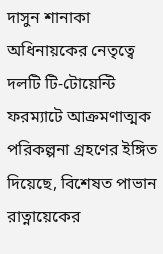দাসুন শানাকা অধিনায়কের নেতৃত্বে দলটি টি-টোয়েন্টি ফরম্যাটে আক্রমণাত্মক পরিকল্পনা গ্রহণের ইঙ্গিত দিয়েছে, বিশেষত পাভান রাত্নায়েকের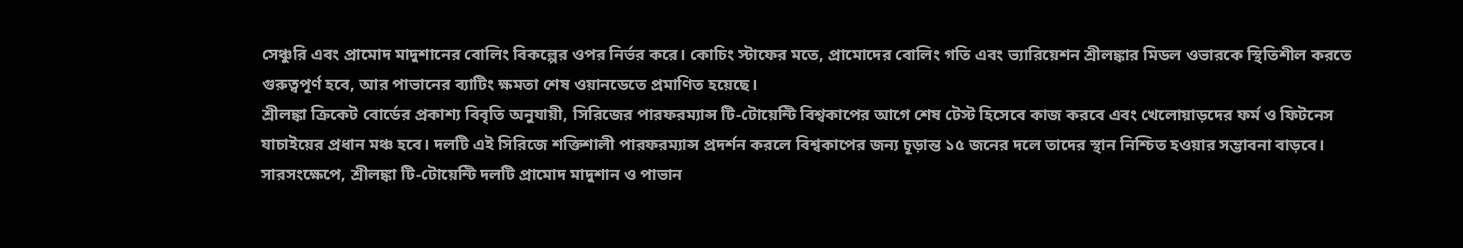সেঞ্চুরি এবং প্রামোদ মাদুশানের বোলিং বিকল্পের ওপর নির্ভর করে। কোচিং স্টাফের মতে, প্রামোদের বোলিং গতি এবং ভ্যারিয়েশন শ্রীলঙ্কার মিডল ওভারকে স্থিতিশীল করতে গুরুত্বপূর্ণ হবে, আর পাভানের ব্যাটিং ক্ষমতা শেষ ওয়ানডেতে প্রমাণিত হয়েছে।
শ্রীলঙ্কা ক্রিকেট বোর্ডের প্রকাশ্য বিবৃতি অনুযায়ী, সিরিজের পারফরম্যান্স টি-টোয়েন্টি বিশ্বকাপের আগে শেষ টেস্ট হিসেবে কাজ করবে এবং খেলোয়াড়দের ফর্ম ও ফিটনেস যাচাইয়ের প্রধান মঞ্চ হবে। দলটি এই সিরিজে শক্তিশালী পারফরম্যান্স প্রদর্শন করলে বিশ্বকাপের জন্য চূড়ান্ত ১৫ জনের দলে তাদের স্থান নিশ্চিত হওয়ার সম্ভাবনা বাড়বে।
সারসংক্ষেপে, শ্রীলঙ্কা টি-টোয়েন্টি দলটি প্রামোদ মাদুশান ও পাভান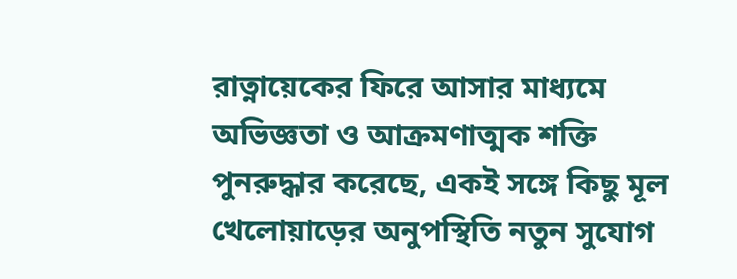রাত্নায়েকের ফিরে আসার মাধ্যমে অভিজ্ঞতা ও আক্রমণাত্মক শক্তি পুনরুদ্ধার করেছে, একই সঙ্গে কিছু মূল খেলোয়াড়ের অনুপস্থিতি নতুন সুযোগ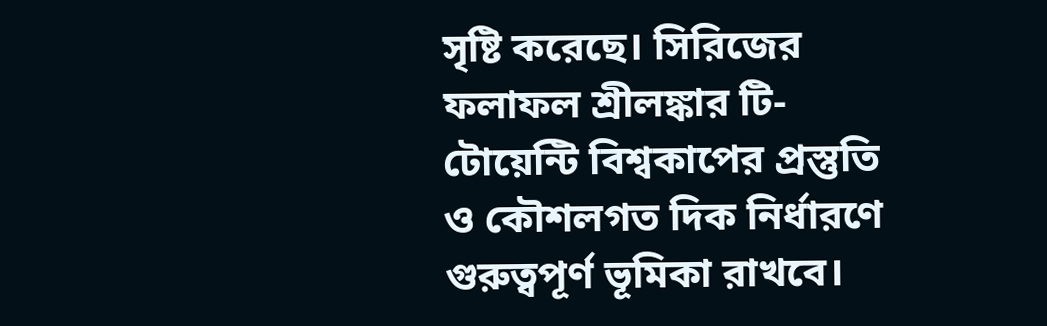সৃষ্টি করেছে। সিরিজের ফলাফল শ্রীলঙ্কার টি-টোয়েন্টি বিশ্বকাপের প্রস্তুতি ও কৌশলগত দিক নির্ধারণে গুরুত্বপূর্ণ ভূমিকা রাখবে।